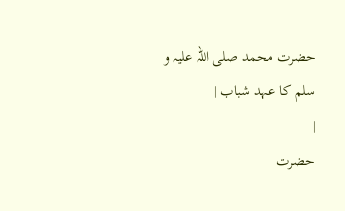حضرت محمد صلی اللہ علیہ و سلم کا عہد شباب |
|
حضرت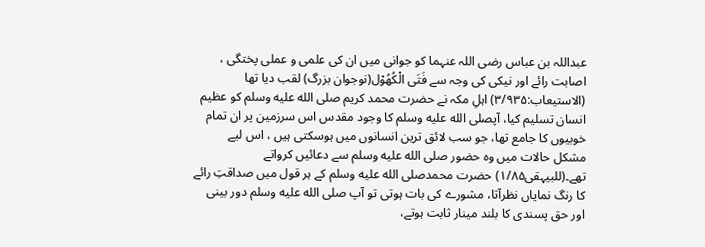عبداللہ بن عباس رضی اللہ عنہما کو جوانی میں ان کی علمی و عملی پختگی ، اصابت رائے اور نیکی کی وجہ سے فَتَی الْکُھُوْل(نوجوان بزرگ) لقب دیا تھا (الاستیعاب:۳/۹۳۵) اہلِ مکہ نے حضرت محمد کریم صلى الله عليه وسلم کو عظیم انسان تسلیم کیا، آپصلى الله عليه وسلم کا وجود مقدس اس سرزمین پر ان تمام خوبیوں کا جامع تھا، جو سب لائق ترین انسانوں میں ہوسکتی ہیں ، اس لیے مشکل حالات میں وہ حضور صلى الله عليه وسلم سے دعائیں کرواتے تھے۔(للبیہقی۱/۸۵) حضرت محمدصلى الله عليه وسلم کے ہر قول میں صداقتِ رائے کا رنگ نمایاں نظرآتا، مشورے کی بات ہوتی تو آپ صلى الله عليه وسلم دور بینی اور حق پسندی کا بلند مینار ثابت ہوتے،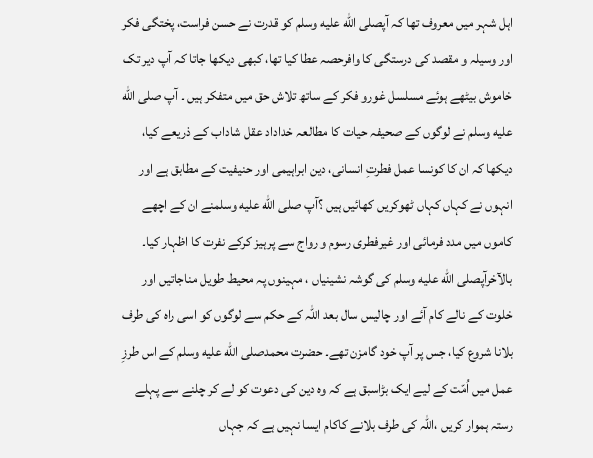اہل شہر میں معروف تھا کہ آپصلى الله عليه وسلم کو قدرت نے حسن فراست، پختگی فکر اور وسیلہ و مقصد کی درستگی کا وافرحصہ عطا کیا تھا، کبھی دیکھا جاتا کہ آپ دیر تک خاموش بیٹھے ہوئے مسلسل غورو فکر کے ساتھ تلاش حق میں متفکر ہیں ۔ آپ صلى الله عليه وسلم نے لوگوں کے صحیفہ حیات کا مطالعہ خداداد عقل شاداب کے ذریعے کیا، دیکھا کہ ان کا کونسا عمل فطرتِ انسانی، دین ابراہیمی اور حنیفیت کے مطابق ہے اور انہوں نے کہاں کہاں ٹھوکریں کھائیں ہیں ؟آپ صلى الله عليه وسلمنے ان کے اچھے کاموں میں مدد فرمائی اور غیرفطری رسوم و رواج سے پرہیز کرکے نفرت کا اظہار کیا۔ بالآخرآپصلى الله عليه وسلم کی گوشہ نشینیاں ، مہینوں پہ محیط طویل مناجاتیں اور خلوت کے نالے کام آئے اور چالیس سال بعد اللہ کے حکم سے لوگوں کو اسی راہ کی طرف بلانا شروع کیا، جس پر آپ خود گامزن تھے۔ حضرت محمدصلى الله عليه وسلم کے اس طرزِ عمل میں اُمّت کے لیے ایک بڑاسبق ہے کہ وہ دین کی دعوت کو لے کر چلنے سے پہلے رستہ ہموار کریں ،اللہ کی طرف بلانے کاکام ایسا نہیں ہے کہ جہاں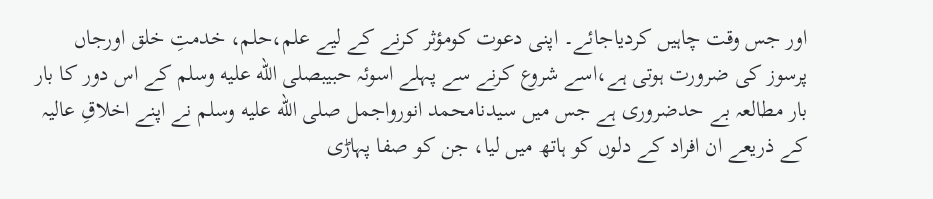اور جس وقت چاہیں کردیاجائے۔ اپنی دعوت کومؤثر کرنے کے لیے علم،حلم، خدمتِ خلق اورجاں پرسوز کی ضرورت ہوتی ہے،اسے شروع کرنے سے پہلے اسوئہ حبیبصلى الله عليه وسلم کے اس دور کا بار بار مطالعہ بے حدضروری ہے جس میں سیدنامحمد انورواجمل صلى الله عليه وسلم نے اپنے اخلاقِ عالیہ کے ذریعے ان افراد کے دلوں کو ہاتھ میں لیا، جن کو صفا پہاڑی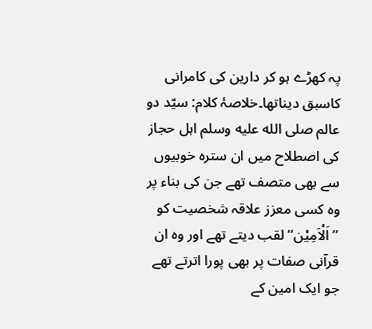پہ کھڑے ہو کر دارین کی کامرانی کاسبق دیناتھا۔خلاصۂ کلام: سیّد دو عالم صلى الله عليه وسلم اہل حجاز کی اصطلاح میں ان سترہ خوبیوں سے بھی متصف تھے جن کی بناء پر وہ کسی معزز علاقہ شخصیت کو ’’اَلْاَمِیْن‘‘ لقب دیتے تھے اور وہ ان قرآنی صفات پر بھی پورا اترتے تھے جو ایک امین کے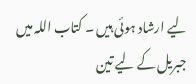لیے ارشاد ہوئی ہیں ۔ کتاب اللہ میں جبریل کے لیے تین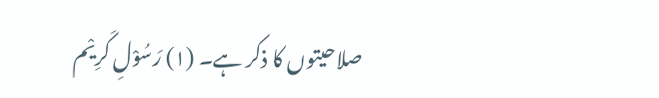صلاحیتوں کا ذکر ہے۔ (۱) رَسُوْلِ کَرِیْم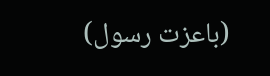(باعزت رسول)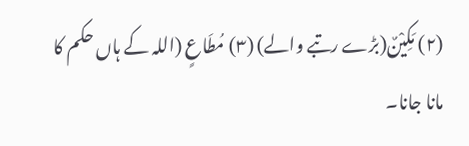(۲) مَکِیْنٌ(بڑے رتبے والے) (۳) مُطَاعٍ (اللہ کے ہاں حکم کا مانا جانا۔